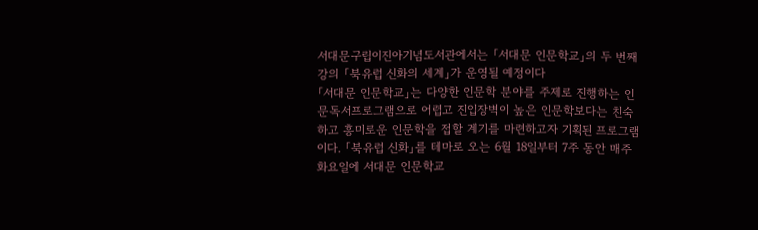서대문구립이진아기념도서관에서는 「서대문 인문학교」의 두 번째 강의 「북유럽 신화의 세계」가 운영될 예정이다
「서대문 인문학교」는 다양한 인문학 분야를 주제로 진행하는 인문독서프로그램으로 어렵고 진입장벽이 높은 인문학보다는 친숙하고 흥미로운 인문학을 접할 계기를 마련하고자 기획된 프로그램이다. 「북유럽 신화」를 테마로 오는 6월 18일부터 7주 동안 매주 화요일에 서대문 인문학교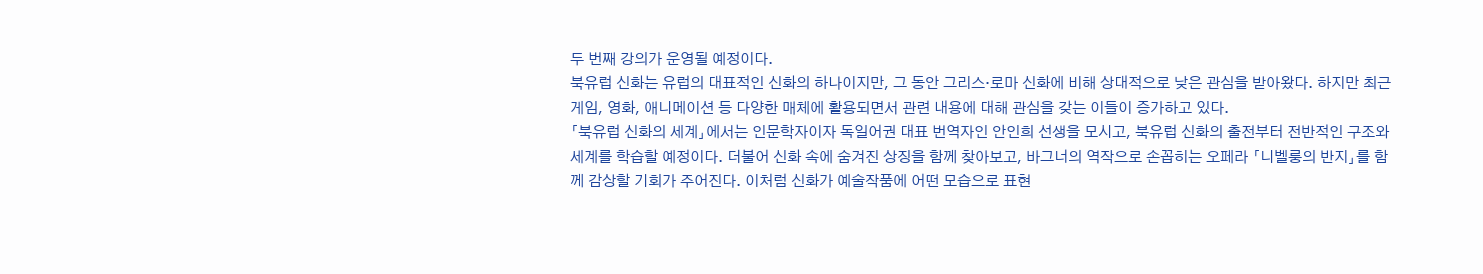두 번째 강의가 운영될 예정이다.
북유럽 신화는 유럽의 대표적인 신화의 하나이지만, 그 동안 그리스·로마 신화에 비해 상대적으로 낮은 관심을 받아왔다. 하지만 최근 게임, 영화, 애니메이션 등 다양한 매체에 활용되면서 관련 내용에 대해 관심을 갖는 이들이 증가하고 있다.
「북유럽 신화의 세계」에서는 인문학자이자 독일어권 대표 번역자인 안인희 선생을 모시고, 북유럽 신화의 출전부터 전반적인 구조와 세계를 학습할 예정이다. 더불어 신화 속에 숨겨진 상징을 함께 찾아보고, 바그너의 역작으로 손꼽히는 오페라 「니벨룽의 반지」를 함께 감상할 기회가 주어진다. 이처럼 신화가 예술작품에 어떤 모습으로 표현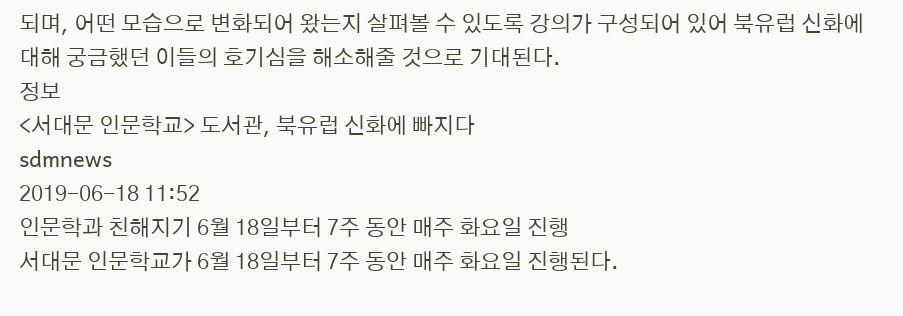되며, 어떤 모습으로 변화되어 왔는지 살펴볼 수 있도록 강의가 구성되어 있어 북유럽 신화에 대해 궁금했던 이들의 호기심을 해소해줄 것으로 기대된다.
정보
<서대문 인문학교> 도서관, 북유럽 신화에 빠지다
sdmnews
2019-06-18 11:52
인문학과 친해지기 6월 18일부터 7주 동안 매주 화요일 진행
서대문 인문학교가 6월 18일부터 7주 동안 매주 화요일 진행된다.